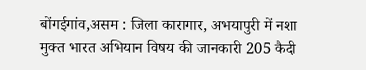बोंगईगांव,असम : जिला कारागार, अभयापुरी में नशा मुक्त भारत अभियान विषय की जानकारी 205 कैदी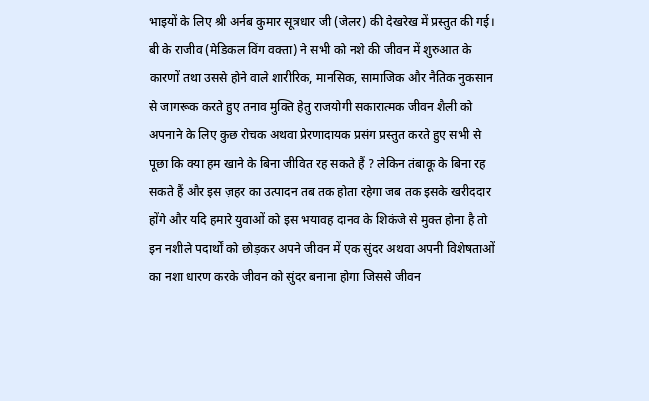भाइयों के लिए श्री अर्नब कुमार सूत्रधार जी (जेलर) की देखरेख में प्रस्तुत की गई।
बी के राजीव (मेडिकल विंग वक्ता) ने सभी को नशे की जीवन में शुरुआत के कारणों तथा उससे होने वाले शारीरिक, मानसिक, सामाजिक और नैतिक नुकसान से जागरूक करते हुए तनाव मुक्ति हेतु राजयोगी सकारात्मक जीवन शैली को अपनाने के लिए कुछ रोचक अथवा प्रेरणादायक प्रसंग प्रस्तुत करते हुए सभी से पूछा कि क्या हम खाने के बिना जीवित रह सकते हैं ? लेकिन तंबाकू के बिना रह सकते हैं और इस ज़हर का उत्पादन तब तक होता रहेगा जब तक इसके खरीददार होंगे और यदि हमारे युवाओं को इस भयावह दानव के शिकंजे से मुक्त होना है तो इन नशीले पदार्थों को छोड़कर अपने जीवन में एक सुंदर अथवा अपनी विशेषताओं का नशा धारण करके जीवन को सुंदर बनाना होगा जिससे जीवन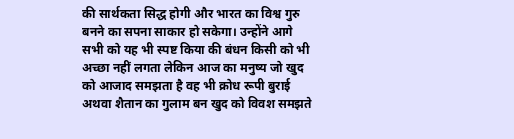की सार्थकता सिद्ध होगी और भारत का विश्व गुरु बनने का सपना साकार हो सकेगा। उन्होंने आगे सभी को यह भी स्पष्ट किया की बंधन किसी को भी अच्छा नहीं लगता लेकिन आज का मनुष्य जो खुद को आजाद समझता है वह भी क्रोध रूपी बुराई अथवा शैतान का गुलाम बन खुद को विवश समझते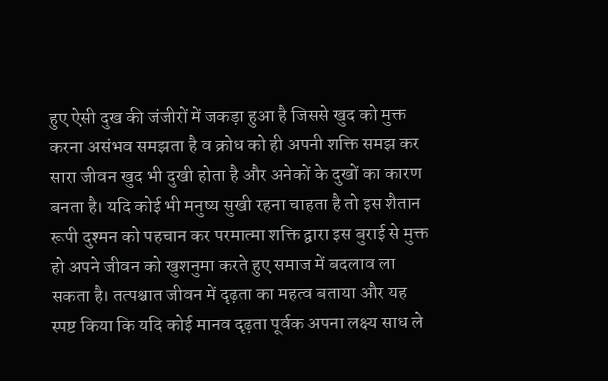हुए ऐसी दुख की जंजीरों में जकड़ा हुआ है जिससे खुद को मुक्त करना असंभव समझता है व क्रोध को ही अपनी शक्ति समझ कर सारा जीवन खुद भी दुखी होता है और अनेकों के दुखों का कारण बनता है। यदि कोई भी मनुष्य सुखी रहना चाहता है तो इस शैतान रूपी दुश्मन को पहचान कर परमात्मा शक्ति द्वारा इस बुराई से मुक्त हो अपने जीवन को खुशनुमा करते हुए समाज में बदलाव ला सकता है। तत्पश्चात जीवन में दृढ़ता का महत्व बताया और यह स्पष्ट किया कि यदि कोई मानव दृढ़ता पूर्वक अपना लक्ष्य साध ले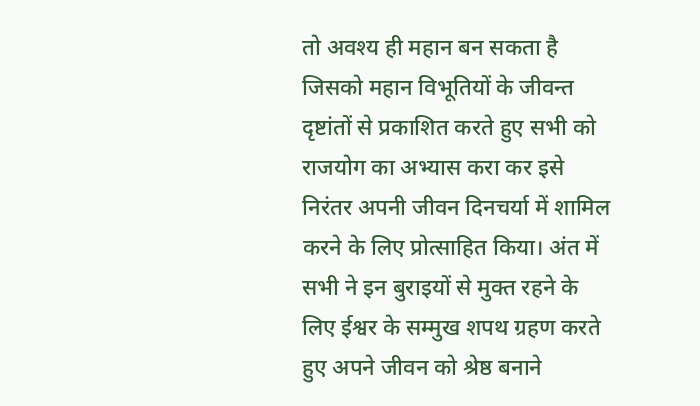तो अवश्य ही महान बन सकता है जिसको महान विभूतियों के जीवन्त दृष्टांतों से प्रकाशित करते हुए सभी को राजयोग का अभ्यास करा कर इसे निरंतर अपनी जीवन दिनचर्या में शामिल करने के लिए प्रोत्साहित किया। अंत में सभी ने इन बुराइयों से मुक्त रहने के लिए ईश्वर के सम्मुख शपथ ग्रहण करते हुए अपने जीवन को श्रेष्ठ बनाने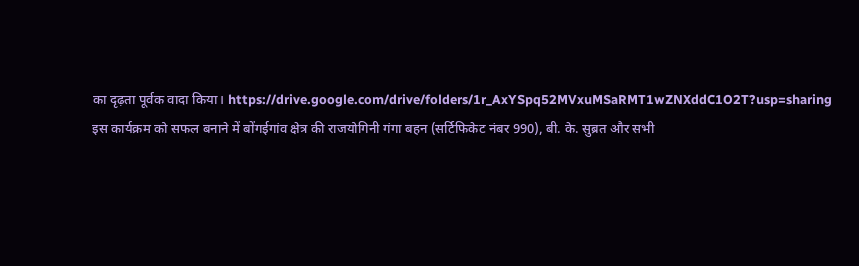का दृढ़ता पूर्वक वादा किया। https://drive.google.com/drive/folders/1r_AxYSpq52MVxuMSaRMT1wZNXddC1O2T?usp=sharing
इस कार्यक्रम को सफल बनाने में बोंगईगांव क्षेत्र की राजयोगिनी गंगा बहन (सर्टिफिकेट नंबर 990), बी. के. सुब्रत और सभी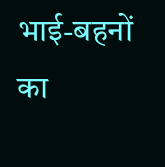भाई-बहनों का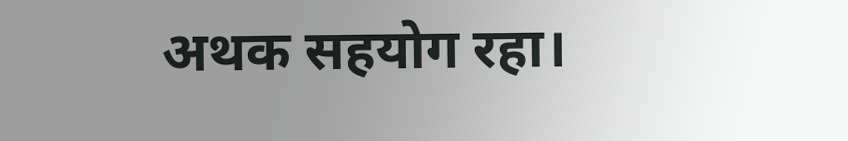अथक सहयोग रहा।